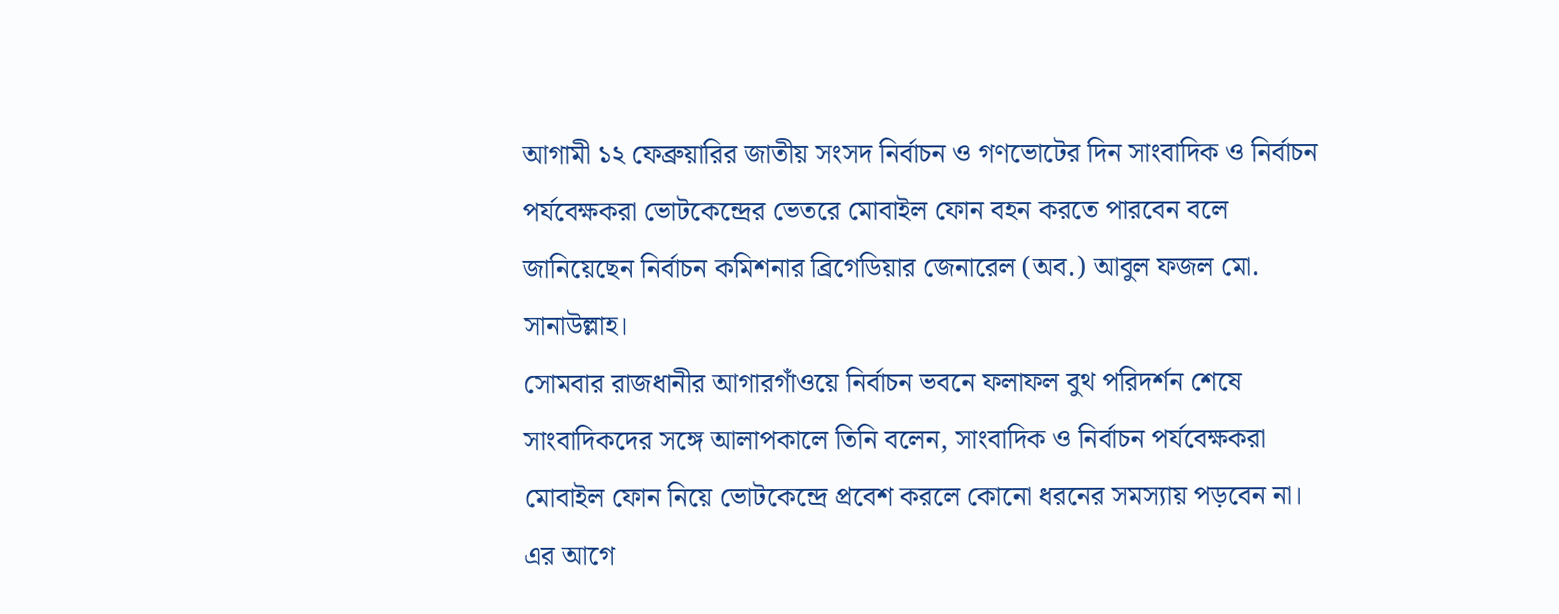আগামী ১২ ফেব্রুয়ারির জাতীয় সংসদ নির্বাচন ও গণভোটের দিন সাংবাদিক ও নির্বাচন পর্যবেক্ষকরা ভোটকেন্দ্রের ভেতরে মোবাইল ফোন বহন করতে পারবেন বলে জানিয়েছেন নির্বাচন কমিশনার ব্রিগেডিয়ার জেনারেল (অব.) আবুল ফজল মো. সানাউল্লাহ।
সোমবার রাজধানীর আগারগাঁওয়ে নির্বাচন ভবনে ফলাফল বুথ পরিদর্শন শেষে সাংবাদিকদের সঙ্গে আলাপকালে তিনি বলেন, সাংবাদিক ও নির্বাচন পর্যবেক্ষকরা মোবাইল ফোন নিয়ে ভোটকেন্দ্রে প্রবেশ করলে কোনো ধরনের সমস্যায় পড়বেন না।
এর আগে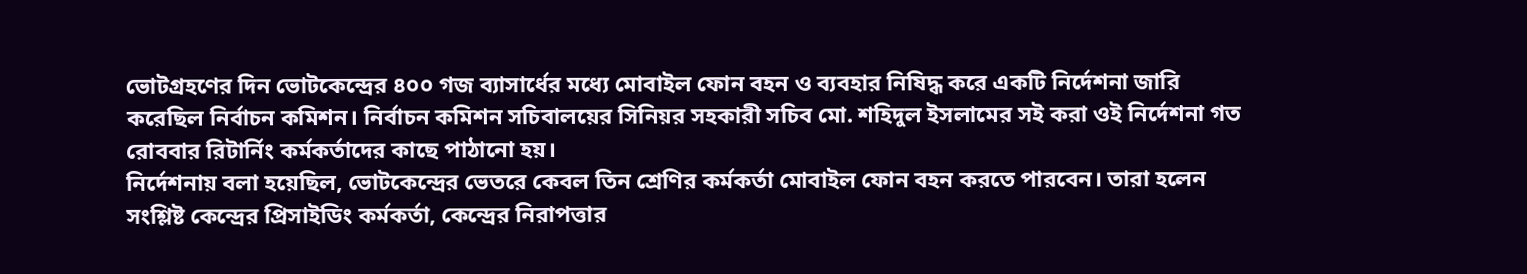ভোটগ্রহণের দিন ভোটকেন্দ্রের ৪০০ গজ ব্যাসার্ধের মধ্যে মোবাইল ফোন বহন ও ব্যবহার নিষিদ্ধ করে একটি নির্দেশনা জারি করেছিল নির্বাচন কমিশন। নির্বাচন কমিশন সচিবালয়ের সিনিয়র সহকারী সচিব মো. শহিদুল ইসলামের সই করা ওই নির্দেশনা গত রোববার রিটার্নিং কর্মকর্তাদের কাছে পাঠানো হয়।
নির্দেশনায় বলা হয়েছিল, ভোটকেন্দ্রের ভেতরে কেবল তিন শ্রেণির কর্মকর্তা মোবাইল ফোন বহন করতে পারবেন। তারা হলেন সংশ্লিষ্ট কেন্দ্রের প্রিসাইডিং কর্মকর্তা, কেন্দ্রের নিরাপত্তার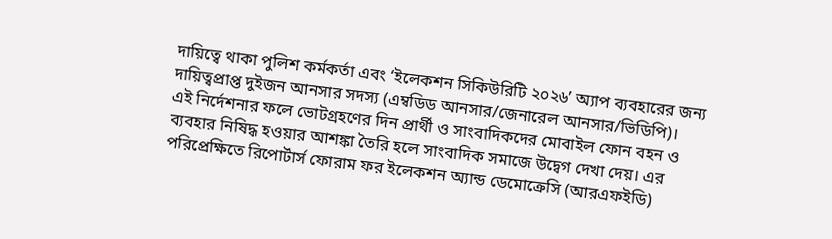দায়িত্বে থাকা পুলিশ কর্মকর্তা এবং ‘ইলেকশন সিকিউরিটি ২০২৬’ অ্যাপ ব্যবহারের জন্য দায়িত্বপ্রাপ্ত দুইজন আনসার সদস্য (এম্বডিড আনসার/জেনারেল আনসার/ভিডিপি)।
এই নির্দেশনার ফলে ভোটগ্রহণের দিন প্রার্থী ও সাংবাদিকদের মোবাইল ফোন বহন ও ব্যবহার নিষিদ্ধ হওয়ার আশঙ্কা তৈরি হলে সাংবাদিক সমাজে উদ্বেগ দেখা দেয়। এর পরিপ্রেক্ষিতে রিপোর্টার্স ফোরাম ফর ইলেকশন অ্যান্ড ডেমোক্রেসি (আরএফইডি)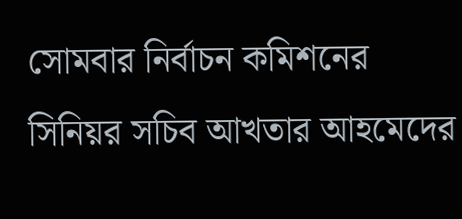সোমবার নির্বাচন কমিশনের সিনিয়র সচিব আখতার আহমেদের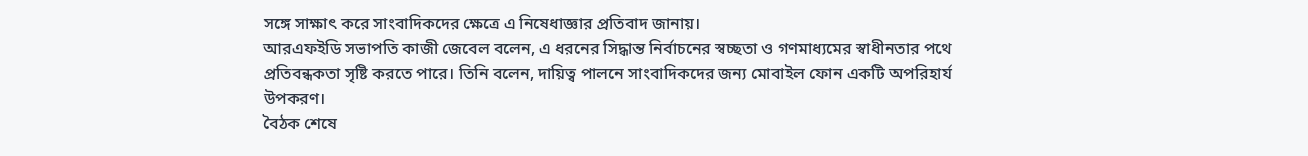সঙ্গে সাক্ষাৎ করে সাংবাদিকদের ক্ষেত্রে এ নিষেধাজ্ঞার প্রতিবাদ জানায়।
আরএফইডি সভাপতি কাজী জেবেল বলেন, এ ধরনের সিদ্ধান্ত নির্বাচনের স্বচ্ছতা ও গণমাধ্যমের স্বাধীনতার পথে প্রতিবন্ধকতা সৃষ্টি করতে পারে। তিনি বলেন, দায়িত্ব পালনে সাংবাদিকদের জন্য মোবাইল ফোন একটি অপরিহার্য উপকরণ।
বৈঠক শেষে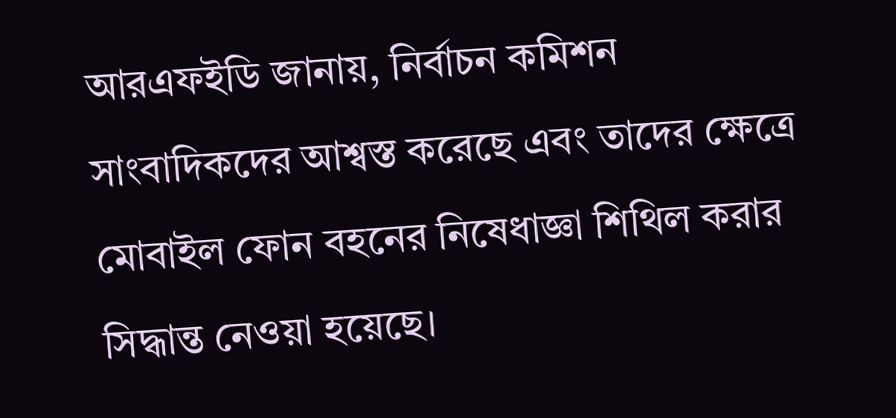আরএফইডি জানায়, নির্বাচন কমিশন সাংবাদিকদের আশ্বস্ত করেছে এবং তাদের ক্ষেত্রে মোবাইল ফোন বহনের নিষেধাজ্ঞা শিথিল করার সিদ্ধান্ত নেওয়া হয়েছে।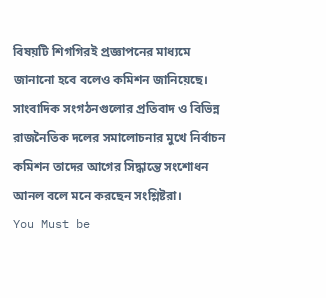বিষয়টি শিগগিরই প্রজ্ঞাপনের মাধ্যমে জানানো হবে বলেও কমিশন জানিয়েছে।
সাংবাদিক সংগঠনগুলোর প্রতিবাদ ও বিভিন্ন রাজনৈতিক দলের সমালোচনার মুখে নির্বাচন কমিশন তাদের আগের সিদ্ধান্তে সংশোধন আনল বলে মনে করছেন সংশ্লিষ্টরা।
You Must be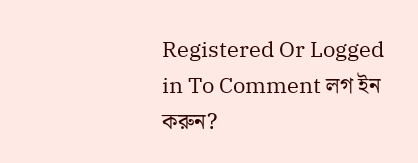Registered Or Logged in To Comment লগ ইন করুন?